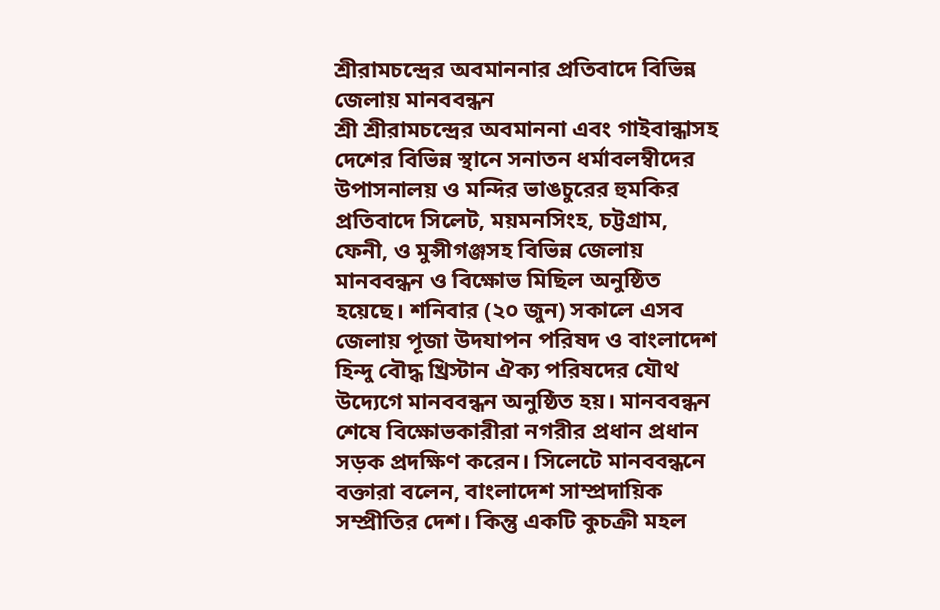শ্রীরামচন্দ্রের অবমাননার প্রতিবাদে বিভিন্ন জেলায় মানববন্ধন
শ্রী শ্রীরামচন্দ্রের অবমাননা এবং গাইবান্ধাসহ দেশের বিভিন্ন স্থানে সনাতন ধর্মাবলম্বীদের উপাসনালয় ও মন্দির ভাঙচুরের হুমকির প্রতিবাদে সিলেট, ময়মনসিংহ, চট্টগ্রাম, ফেনী, ও মুন্সীগঞ্জসহ বিভিন্ন জেলায় মানববন্ধন ও বিক্ষোভ মিছিল অনুষ্ঠিত হয়েছে। শনিবার (২০ জুন) সকালে এসব জেলায় পূজা উদযাপন পরিষদ ও বাংলাদেশ হিন্দু বৌদ্ধ খ্রিস্টান ঐক্য পরিষদের যৌথ উদ্যেগে মানববন্ধন অনুষ্ঠিত হয়। মানববন্ধন শেষে বিক্ষোভকারীরা নগরীর প্রধান প্রধান সড়ক প্রদক্ষিণ করেন। সিলেটে মানববন্ধনে বক্তারা বলেন, বাংলাদেশ সাম্প্রদায়িক সম্প্রীতির দেশ। কিন্তু একটি কুচক্রী মহল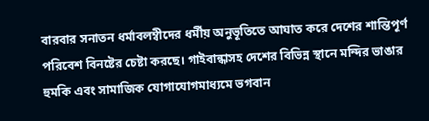বারবার সনাতন ধর্মাবলম্বীদের ধর্মীয় অনুভূতিতে আঘাত করে দেশের শান্তিপূর্ণ পরিবেশ বিনষ্টের চেষ্টা করছে। গাইবান্ধাসহ দেশের বিভিন্ন স্থানে মন্দির ভাঙার হুমকি এবং সামাজিক যোগাযোগমাধ্যমে ভগবান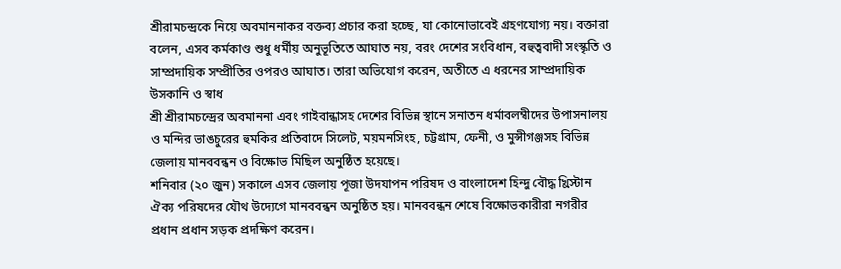শ্রীরামচন্দ্রকে নিয়ে অবমাননাকর বক্তব্য প্রচার করা হচ্ছে, যা কোনোভাবেই গ্রহণযোগ্য নয়। বক্তারা বলেন, এসব কর্মকাণ্ড শুধু ধর্মীয় অনুভূতিতে আঘাত নয়, বরং দেশের সংবিধান, বহুত্ববাদী সংস্কৃতি ও সাম্প্রদায়িক সম্প্রীতির ওপরও আঘাত। তারা অভিযোগ করেন, অতীতে এ ধরনের সাম্প্রদায়িক উসকানি ও স্বাধ
শ্রী শ্রীরামচন্দ্রের অবমাননা এবং গাইবান্ধাসহ দেশের বিভিন্ন স্থানে সনাতন ধর্মাবলম্বীদের উপাসনালয় ও মন্দির ভাঙচুরের হুমকির প্রতিবাদে সিলেট, ময়মনসিংহ, চট্টগ্রাম, ফেনী, ও মুন্সীগঞ্জসহ বিভিন্ন জেলায় মানববন্ধন ও বিক্ষোভ মিছিল অনুষ্ঠিত হয়েছে।
শনিবার (২০ জুন) সকালে এসব জেলায় পূজা উদযাপন পরিষদ ও বাংলাদেশ হিন্দু বৌদ্ধ খ্রিস্টান ঐক্য পরিষদের যৌথ উদ্যেগে মানববন্ধন অনুষ্ঠিত হয়। মানববন্ধন শেষে বিক্ষোভকারীরা নগরীর প্রধান প্রধান সড়ক প্রদক্ষিণ করেন।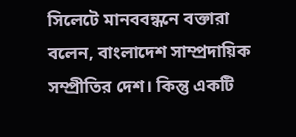সিলেটে মানববন্ধনে বক্তারা বলেন, বাংলাদেশ সাম্প্রদায়িক সম্প্রীতির দেশ। কিন্তু একটি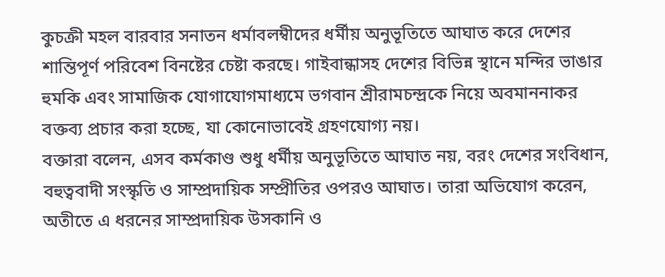কুচক্রী মহল বারবার সনাতন ধর্মাবলম্বীদের ধর্মীয় অনুভূতিতে আঘাত করে দেশের শান্তিপূর্ণ পরিবেশ বিনষ্টের চেষ্টা করছে। গাইবান্ধাসহ দেশের বিভিন্ন স্থানে মন্দির ভাঙার হুমকি এবং সামাজিক যোগাযোগমাধ্যমে ভগবান শ্রীরামচন্দ্রকে নিয়ে অবমাননাকর বক্তব্য প্রচার করা হচ্ছে, যা কোনোভাবেই গ্রহণযোগ্য নয়।
বক্তারা বলেন, এসব কর্মকাণ্ড শুধু ধর্মীয় অনুভূতিতে আঘাত নয়, বরং দেশের সংবিধান, বহুত্ববাদী সংস্কৃতি ও সাম্প্রদায়িক সম্প্রীতির ওপরও আঘাত। তারা অভিযোগ করেন, অতীতে এ ধরনের সাম্প্রদায়িক উসকানি ও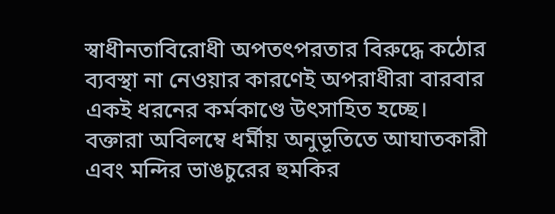স্বাধীনতাবিরোধী অপতৎপরতার বিরুদ্ধে কঠোর ব্যবস্থা না নেওয়ার কারণেই অপরাধীরা বারবার একই ধরনের কর্মকাণ্ডে উৎসাহিত হচ্ছে।
বক্তারা অবিলম্বে ধর্মীয় অনুভূতিতে আঘাতকারী এবং মন্দির ভাঙচুরের হুমকির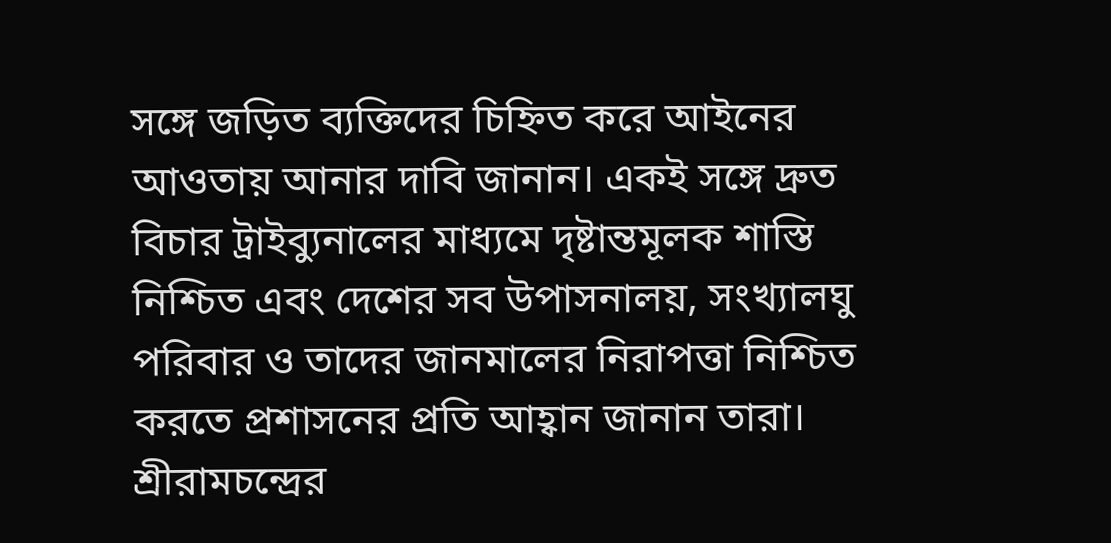সঙ্গে জড়িত ব্যক্তিদের চিহ্নিত করে আইনের আওতায় আনার দাবি জানান। একই সঙ্গে দ্রুত বিচার ট্রাইব্যুনালের মাধ্যমে দৃষ্টান্তমূলক শাস্তি নিশ্চিত এবং দেশের সব উপাসনালয়, সংখ্যালঘু পরিবার ও তাদের জানমালের নিরাপত্তা নিশ্চিত করতে প্রশাসনের প্রতি আহ্বান জানান তারা।
শ্রীরামচন্দ্রের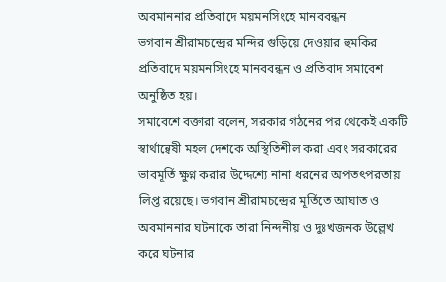অবমাননার প্রতিবাদে ময়মনসিংহে মানববন্ধন
ভগবান শ্রীরামচন্দ্রের মন্দির গুড়িয়ে দেওয়ার হুমকির প্রতিবাদে ময়মনসিংহে মানববন্ধন ও প্রতিবাদ সমাবেশ অনুষ্ঠিত হয়।
সমাবেশে বক্তারা বলেন, সরকার গঠনের পর থেকেই একটি স্বার্থান্বেষী মহল দেশকে অস্থিতিশীল করা এবং সরকারের ভাবমূর্তি ক্ষুণ্ন করার উদ্দেশ্যে নানা ধরনের অপতৎপরতায় লিপ্ত রয়েছে। ভগবান শ্রীরামচন্দ্রের মূর্তিতে আঘাত ও অবমাননার ঘটনাকে তারা নিন্দনীয় ও দুঃখজনক উল্লেখ করে ঘটনার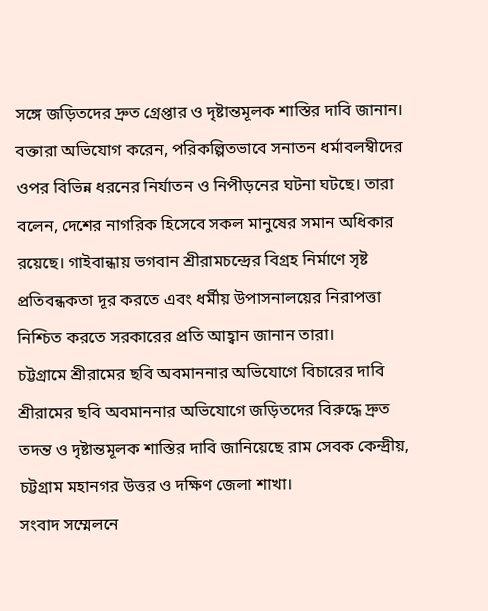সঙ্গে জড়িতদের দ্রুত গ্রেপ্তার ও দৃষ্টান্তমূলক শাস্তির দাবি জানান।
বক্তারা অভিযোগ করেন, পরিকল্পিতভাবে সনাতন ধর্মাবলম্বীদের ওপর বিভিন্ন ধরনের নির্যাতন ও নিপীড়নের ঘটনা ঘটছে। তারা বলেন, দেশের নাগরিক হিসেবে সকল মানুষের সমান অধিকার রয়েছে। গাইবান্ধায় ভগবান শ্রীরামচন্দ্রের বিগ্রহ নির্মাণে সৃষ্ট প্রতিবন্ধকতা দূর করতে এবং ধর্মীয় উপাসনালয়ের নিরাপত্তা নিশ্চিত করতে সরকারের প্রতি আহ্বান জানান তারা।
চট্টগ্রামে শ্রীরামের ছবি অবমাননার অভিযোগে বিচারের দাবি
শ্রীরামের ছবি অবমাননার অভিযোগে জড়িতদের বিরুদ্ধে দ্রুত তদন্ত ও দৃষ্টান্তমূলক শাস্তির দাবি জানিয়েছে রাম সেবক কেন্দ্রীয়, চট্টগ্রাম মহানগর উত্তর ও দক্ষিণ জেলা শাখা।
সংবাদ সম্মেলনে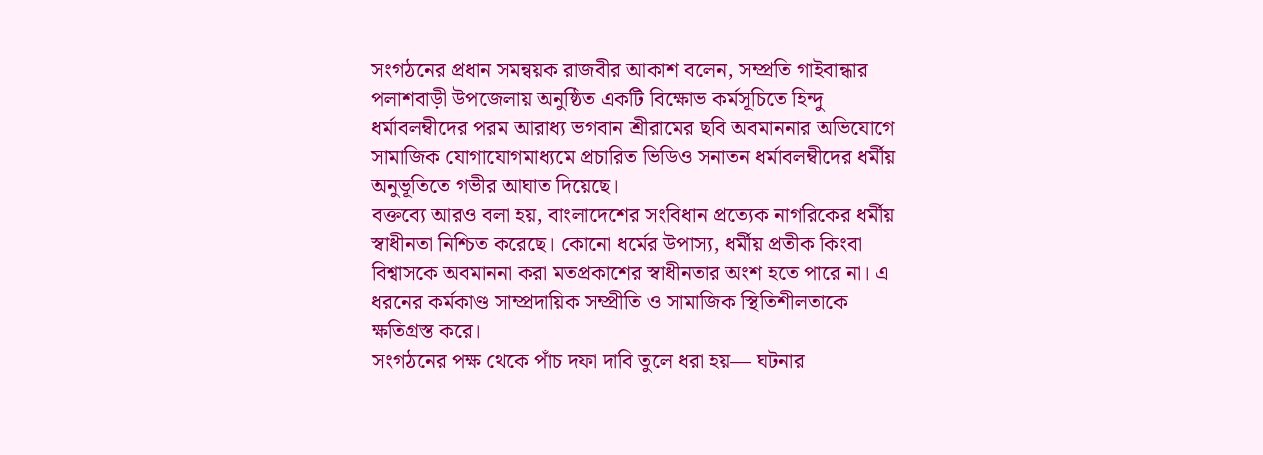সংগঠনের প্রধান সমন্বয়ক রাজবীর আকাশ বলেন, সম্প্রতি গাইবান্ধার পলাশবাড়ী উপজেলায় অনুষ্ঠিত একটি বিক্ষোভ কর্মসূচিতে হিন্দু ধর্মাবলম্বীদের পরম আরাধ্য ভগবান শ্রীরামের ছবি অবমাননার অভিযোগে সামাজিক যোগাযোগমাধ্যমে প্রচারিত ভিডিও সনাতন ধর্মাবলম্বীদের ধর্মীয় অনুভূতিতে গভীর আঘাত দিয়েছে।
বক্তব্যে আরও বলা হয়, বাংলাদেশের সংবিধান প্রত্যেক নাগরিকের ধর্মীয় স্বাধীনতা নিশ্চিত করেছে। কোনো ধর্মের উপাস্য, ধর্মীয় প্রতীক কিংবা বিশ্বাসকে অবমাননা করা মতপ্রকাশের স্বাধীনতার অংশ হতে পারে না। এ ধরনের কর্মকাণ্ড সাম্প্রদায়িক সম্প্রীতি ও সামাজিক স্থিতিশীলতাকে ক্ষতিগ্রস্ত করে।
সংগঠনের পক্ষ থেকে পাঁচ দফা দাবি তুলে ধরা হয়— ঘটনার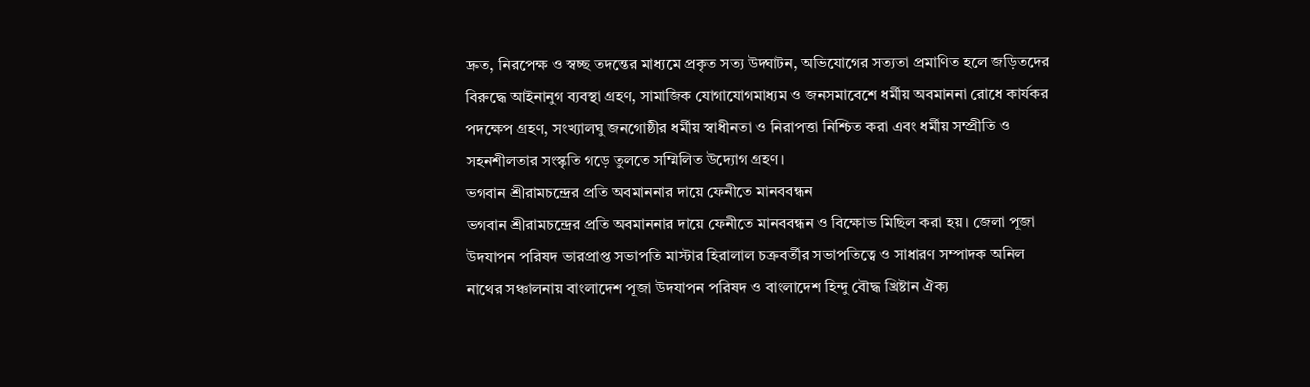দ্রুত, নিরপেক্ষ ও স্বচ্ছ তদন্তের মাধ্যমে প্রকৃত সত্য উদ্ঘাটন, অভিযোগের সত্যতা প্রমাণিত হলে জড়িতদের বিরুদ্ধে আইনানুগ ব্যবস্থা গ্রহণ, সামাজিক যোগাযোগমাধ্যম ও জনসমাবেশে ধর্মীয় অবমাননা রোধে কার্যকর পদক্ষেপ গ্রহণ, সংখ্যালঘু জনগোষ্ঠীর ধর্মীয় স্বাধীনতা ও নিরাপত্তা নিশ্চিত করা এবং ধর্মীয় সম্প্রীতি ও সহনশীলতার সংস্কৃতি গড়ে তুলতে সম্মিলিত উদ্যোগ গ্রহণ।
ভগবান শ্রীরামচন্দ্রের প্রতি অবমাননার দায়ে ফেনীতে মানববন্ধন
ভগবান শ্রীরামচন্দ্রের প্রতি অবমাননার দায়ে ফেনীতে মানববন্ধন ও বিক্ষোভ মিছিল করা হয়। জেলা পূজা উদযাপন পরিষদ ভারপ্রাপ্ত সভাপতি মাস্টার হিরালাল চক্রবর্তীর সভাপতিত্বে ও সাধারণ সম্পাদক অনিল নাথের সঞ্চালনায় বাংলাদেশ পূজা উদযাপন পরিষদ ও বাংলাদেশ হিন্দু বৌদ্ধ খ্রিষ্টান ঐক্য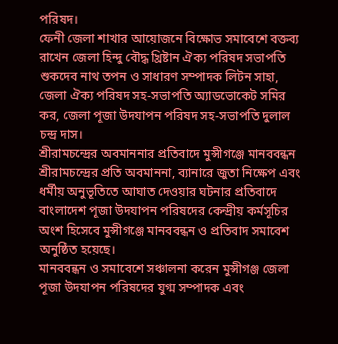পরিষদ।
ফেনী জেলা শাখার আয়োজনে বিক্ষোভ সমাবেশে বক্তব্য রাখেন জেলা হিন্দু বৌদ্ধ খ্রিষ্টান ঐক্য পরিষদ সভাপতি শুকদেব নাথ তপন ও সাধারণ সম্পাদক লিটন সাহা, জেলা ঐক্য পরিষদ সহ-সভাপতি অ্যাডভোকেট সমির কর, জেলা পূজা উদযাপন পরিষদ সহ-সভাপতি দুলাল চন্দ্র দাস।
শ্রীরামচন্দ্রের অবমাননার প্রতিবাদে মুন্সীগঞ্জে মানববন্ধন
শ্রীরামচন্দ্রের প্রতি অবমাননা, ব্যানারে জুতা নিক্ষেপ এবং ধর্মীয় অনুভূতিতে আঘাত দেওয়ার ঘটনার প্রতিবাদে বাংলাদেশ পূজা উদযাপন পরিষদের কেন্দ্রীয় কর্মসূচির অংশ হিসেবে মুন্সীগঞ্জে মানববন্ধন ও প্রতিবাদ সমাবেশ অনুষ্ঠিত হয়েছে।
মানববন্ধন ও সমাবেশে সঞ্চালনা করেন মুন্সীগঞ্জ জেলা পূজা উদযাপন পরিষদের যুগ্ম সম্পাদক এবং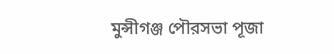মুন্সীগঞ্জ পৌরসভা পূজা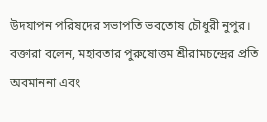উদযাপন পরিষদের সভাপতি ভবতোষ চৌধুরী নুপুর।
বক্তারা বলেন, মহাবতার পুরুষোত্তম শ্রীরামচন্দ্রের প্রতি অবমাননা এবং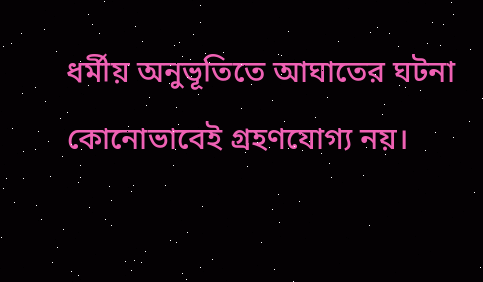ধর্মীয় অনুভূতিতে আঘাতের ঘটনা কোনোভাবেই গ্রহণযোগ্য নয়।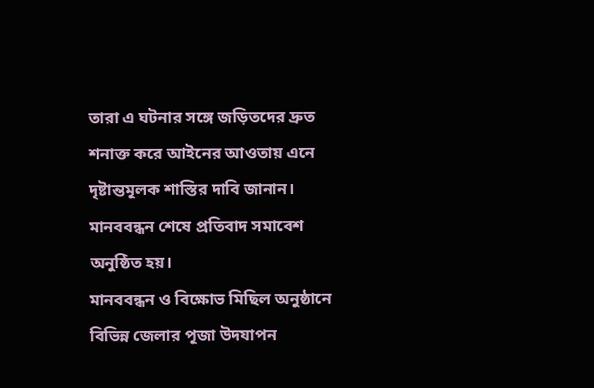তারা এ ঘটনার সঙ্গে জড়িতদের দ্রুত শনাক্ত করে আইনের আওতায় এনে দৃষ্টান্তমূলক শাস্তির দাবি জানান। মানববন্ধন শেষে প্রতিবাদ সমাবেশ অনুষ্ঠিত হয়।
মানববন্ধন ও বিক্ষোভ মিছিল অনুষ্ঠানে বিভিন্ন জেলার পূজা উদযাপন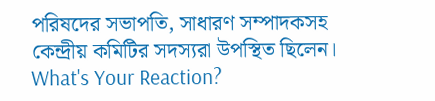পরিষদের সভাপতি, সাধারণ সম্পাদকসহ কেন্দ্রীয় কমিটির সদস্যরা উপস্থিত ছিলেন।
What's Your Reaction?